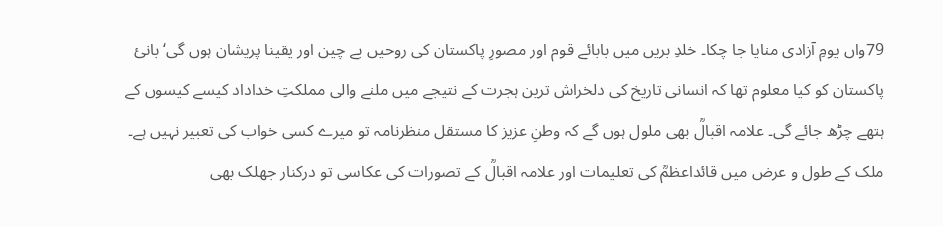79واں یومِ آزادی منایا جا چکا۔ خلدِ بریں میں بابائے قوم اور مصورِ پاکستان کی روحیں بے چین اور یقینا پریشان ہوں گی‘ بانیٔ پاکستان کو کیا معلوم تھا کہ انسانی تاریخ کی دلخراش ترین ہجرت کے نتیجے میں ملنے والی مملکتِ خداداد کیسے کیسوں کے ہتھے چڑھ جائے گی۔ علامہ اقبالؒ بھی ملول ہوں گے کہ وطنِ عزیز کا مستقل منظرنامہ تو میرے کسی خواب کی تعبیر نہیں ہے۔ ملک کے طول و عرض میں قائداعظمؒ کی تعلیمات اور علامہ اقبالؒ کے تصورات کی عکاسی تو درکنار جھلک بھی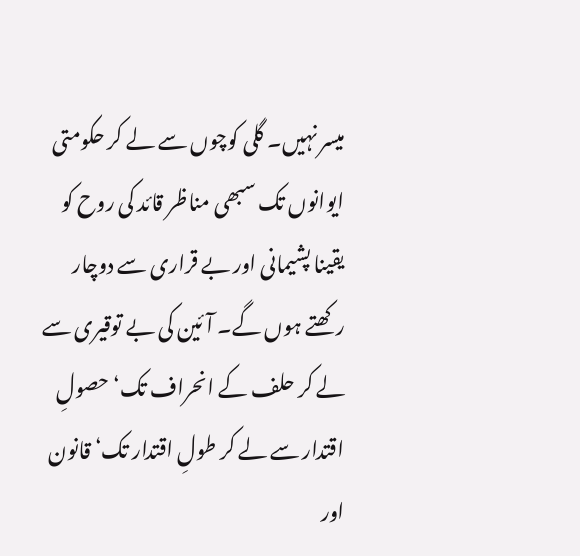میسر نہیں۔ گلی کوچوں سے لے کر حکومتی ایوانوں تک سبھی مناظر قائد کی روح کو یقینا پشیمانی اور بے قراری سے دوچار رکھتے ہوں گے۔ آئین کی بے توقیری سے لے کر حلف کے انحراف تک‘ حصولِ اقتدار سے لے کر طولِ اقتدار تک‘ قانون اور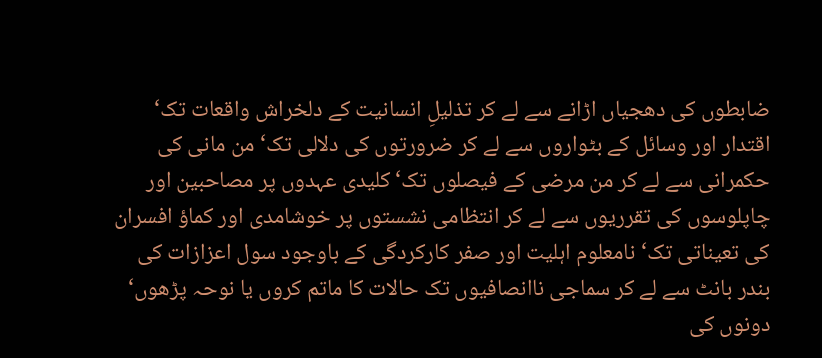ضابطوں کی دھجیاں اڑانے سے لے کر تذلیلِ انسانیت کے دلخراش واقعات تک‘ اقتدار اور وسائل کے بٹواروں سے لے کر ضرورتوں کی دلالی تک‘ من مانی کی حکمرانی سے لے کر من مرضی کے فیصلوں تک‘ کلیدی عہدوں پر مصاحبین اور چاپلوسوں کی تقرریوں سے لے کر انتظامی نشستوں پر خوشامدی اور کماؤ افسران کی تعیناتی تک‘ نامعلوم اہلیت اور صفر کارکردگی کے باوجود سول اعزازات کی بندر بانٹ سے لے کر سماجی ناانصافیوں تک حالات کا ماتم کروں یا نوحہ پڑھوں‘ دونوں کی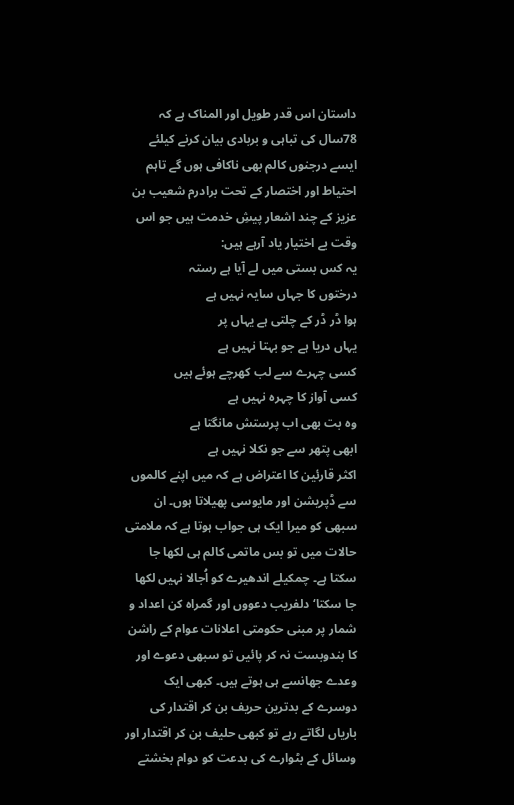داستان اس قدر طویل اور المناک ہے کہ 78سال کی تباہی و بربادی بیان کرنے کیلئے ایسے درجنوں کالم بھی ناکافی ہوں گے تاہم احتیاط اور اختصار کے تحت برادرم شعیب بن عزیز کے چند اشعار پیشِ خدمت ہیں جو اس وقت بے اختیار یاد آرہے ہیں:
یہ کس بستی میں لے آیا ہے رستہ
درختوں کا جہاں سایہ نہیں ہے
ہوا ڈر ڈر کے چلتی ہے یہاں پر
یہاں دریا ہے جو بہتا نہیں ہے
کسی چہرے سے لب کھرچے ہوئے ہیں
کسی آواز کا چہرہ نہیں ہے
وہ بت بھی اب پرستش مانگتا ہے
ابھی پتھر سے جو نکلا نہیں ہے
اکثر قارئین کا اعتراض ہے کہ میں اپنے کالموں سے ڈپریشن اور مایوسی پھیلاتا ہوں۔ ان سبھی کو میرا ایک ہی جواب ہوتا ہے کہ ملامتی حالات میں تو بس ماتمی کالم ہی لکھا جا سکتا ہے۔ چمکیلے اندھیرے کو اُجالا نہیں لکھا جا سکتا‘ دلفریب دعووں اور گمراہ کن اعداد و شمار پر مبنی حکومتی اعلانات عوام کے راشن کا بندوبست نہ کر پائیں تو سبھی دعوے اور وعدے جھانسے ہی ہوتے ہیں۔ کبھی ایک دوسرے کے بدترین حریف بن کر اقتدار کی باریاں لگاتے رہے تو کبھی حلیف بن کر اقتدار اور وسائل کے بٹوارے کی بدعت کو دوام بخشتے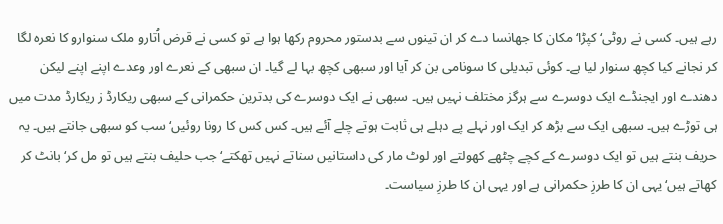رہے ہیں۔ کسی نے روٹی‘ کپڑا‘ مکان کا جھانسا دے کر ان تینوں سے بدستور محروم رکھا ہوا ہے تو کسی نے قرض اُتارو ملک سنوارو کا نعرہ لگا کر نجانے کیا کچھ سنوار لیا ہے۔ کوئی تبدیلی کا سونامی بن کر آیا اور سبھی کچھ بہا لے گیا۔ ان سبھی کے نعرے اور وعدے اپنے اپنے لیکن دھندے اور ایجنڈے ایک دوسرے سے ہرگز مختلف نہیں ہیں۔ سبھی نے ایک دوسرے کی بدترین حکمرانی کے سبھی ریکارڈ ز ریکارڈ مدت میں ہی توڑے ہیں۔ سبھی ایک سے بڑھ کر ایک اور نہلے پے دہلے ہی ثابت ہوتے چلے آئے ہیں۔ کس کس کا رونا روئیں‘ سب کو سبھی جانتے ہیں۔ یہ حریف بنتے ہیں تو ایک دوسرے کے کچے چٹھے کھولتے اور لوٹ مار کی داستانیں سناتے نہیں تھکتے‘ جب حلیف بنتے ہیں تو مل کر‘ بانٹ کر کھاتے ہیں‘ یہی ان کا طرزِ حکمرانی ہے اور یہی ان کا طرزِ سیاست۔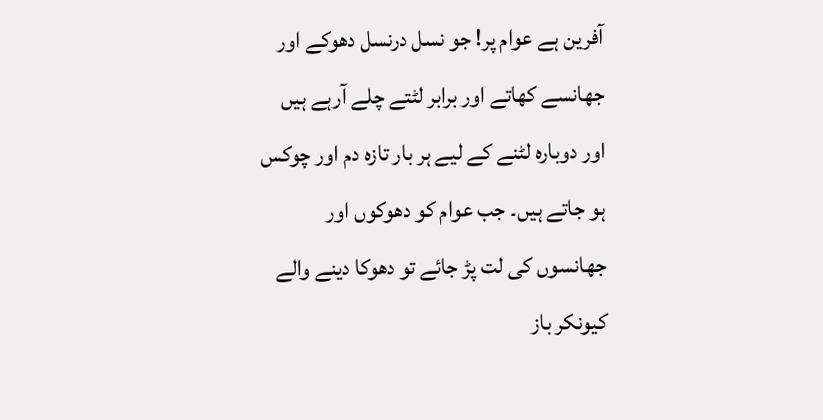آفرین ہے عوام پر! جو نسل درنسل دھوکے اور جھانسے کھاتے اور برابر لٹتے چلے آرہے ہیں اور دوبارہ لٹنے کے لیے ہر بار تازہ دم اور چوکس ہو جاتے ہیں۔ جب عوام کو دھوکوں اور جھانسوں کی لت پڑ جائے تو دھوکا دینے والے کیونکر باز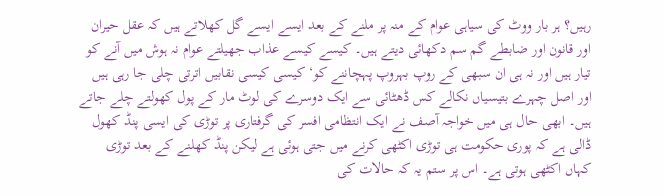رہیں؟ ہر بار ووٹ کی سیاہی عوام کے منہ پر ملنے کے بعد ایسے ایسے گل کھلاتے ہیں کہ عقل حیران اور قانون اور ضابطے گم سم دکھائی دیتے ہیں۔ کیسے کیسے عذاب جھیلتے عوام نہ ہوش میں آنے کو تیار ہیں اور نہ ہی ان سبھی کے روپ بہروپ پہچاننے کو‘ کیسی کیسی نقابیں اترتی چلی جا رہی ہیں اور اصل چہرے بتیسیاں نکالے کس ڈھٹائی سے ایک دوسرے کی لوٹ مار کے پول کھولتے چلے جاتے ہیں۔ ابھی حال ہی میں خواجہ آصف نے ایک انتظامی افسر کی گرفتاری پر توڑی کی ایسی پنڈ کھول ڈالی ہے کہ پوری حکومت ہی توڑی اکٹھی کرنے میں جتی ہوئی ہے لیکن پنڈ کھلنے کے بعد توڑی کہاں اکٹھی ہوتی ہے۔ اس پر ستم یہ کہ حالات کی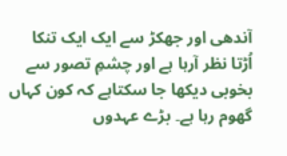آندھی اور جھکڑ سے ایک ایک تنکا اُڑتا نظر آرہا ہے اور چشمِ تصور سے بخوبی دیکھا جا سکتاہے کہ کون کہاں گھوم رہا ہے۔ بڑے عہدوں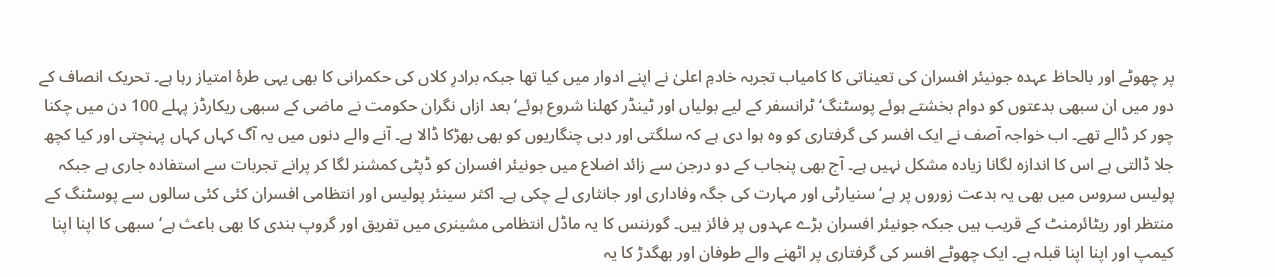پر چھوٹے اور بالحاظ عہدہ جونیئر افسران کی تعیناتی کا کامیاب تجربہ خادمِ اعلیٰ نے اپنے ادوار میں کیا تھا جبکہ برادرِ کلاں کی حکمرانی کا بھی یہی طرۂ امتیاز رہا ہے۔ تحریک انصاف کے دور میں ان سبھی بدعتوں کو دوام بخشتے ہوئے پوسٹنگ‘ ٹرانسفر کے لیے بولیاں اور ٹینڈر کھلنا شروع ہوئے‘ بعد ازاں نگران حکومت نے ماضی کے سبھی ریکارڈز پہلے 100 دن میں چکنا چور کر ڈالے تھے۔ اب خواجہ آصف نے ایک افسر کی گرفتاری کو وہ ہوا دی ہے کہ سلگتی اور دبی چنگاریوں کو بھی بھڑکا ڈالا ہے۔ آنے والے دنوں میں یہ آگ کہاں کہاں پہنچتی اور کیا کچھ جلا ڈالتی ہے اس کا اندازہ لگانا زیادہ مشکل نہیں ہے۔ آج بھی پنجاب کے دو درجن سے زائد اضلاع میں جونیئر افسران کو ڈپٹی کمشنر لگا کر پرانے تجربات سے استفادہ جاری ہے جبکہ پولیس سروس میں بھی یہ بدعت زوروں پر ہے‘ سنیارٹی اور مہارت کی جگہ وفاداری اور جانثاری لے چکی ہے۔ اکثر سینئر پولیس اور انتظامی افسران کئی کئی سالوں سے پوسٹنگ کے منتظر اور ریٹائرمنٹ کے قریب ہیں جبکہ جونیئر افسران بڑے عہدوں پر فائز ہیں۔ گورننس کا یہ ماڈل انتظامی مشینری میں تفریق اور گروپ بندی کا بھی باعث ہے‘ سبھی کا اپنا اپنا کیمپ اور اپنا اپنا قبلہ ہے۔ ایک چھوٹے افسر کی گرفتاری پر اٹھنے والے طوفان اور بھگدڑ کا یہ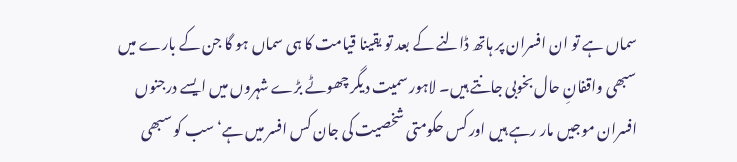سماں ہے تو ان افسران پر ہاتھ ڈالنے کے بعد تو یقینا قیامت کا ہی سماں ہو گا جن کے بارے میں سبھی واقفانِ حال بخوبی جانتے ہیں۔ لاہور سمیت دیگر چھوٹے بڑے شہروں میں ایسے درجنوں افسران موجیں مار رہے ہیں اور کس حکومتی شخصیت کی جان کس افسر میں ہے‘ سب کو سبھی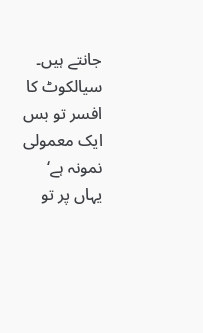جانتے ہیں۔ سیالکوٹ کا افسر تو بس ایک معمولی نمونہ ہے‘ یہاں پر تو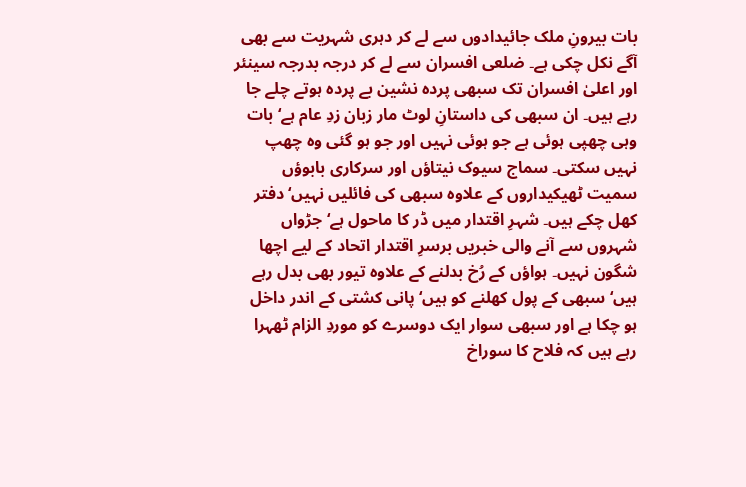بات بیرونِ ملک جائیدادوں سے لے کر دہری شہریت سے بھی آگے نکل چکی ہے۔ ضلعی افسران سے لے کر درجہ بدرجہ سینئر اور اعلیٰ افسران تک سبھی پردہ نشین بے پردہ ہوتے چلے جا رہے ہیں۔ ان سبھی کی داستانِ لوٹ مار زبان زدِ عام ہے‘ بات وہی چھپی ہوئی ہے جو ہوئی نہیں اور جو ہو گئی وہ چھپ نہیں سکتی۔ سماج سیوک نیتاؤں اور سرکاری بابوؤں سمیت ٹھیکیداروں کے علاوہ سبھی کی فائلیں نہیں‘ دفتر کھل چکے ہیں۔ شہرِ اقتدار میں ڈر کا ماحول ہے‘ جڑواں شہروں سے آنے والی خبریں برسرِ اقتدار اتحاد کے لیے اچھا شگون نہیں۔ ہواؤں کے رُخ بدلنے کے علاوہ تیور بھی بدل رہے ہیں‘ سبھی کے پول کھلنے کو ہیں‘ پانی کشتی کے اندر داخل ہو چکا ہے اور سبھی سوار ایک دوسرے کو موردِ الزام ٹھہرا رہے ہیں کہ فلاح کا سوراخ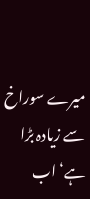میرے سوراخ سے زیادہ بڑا ہے‘ اب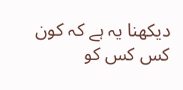دیکھنا یہ ہے کہ کون کس کس کو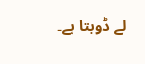لے ڈوبتا ہے۔